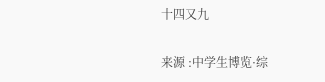十四又九

来源 :中学生博览·综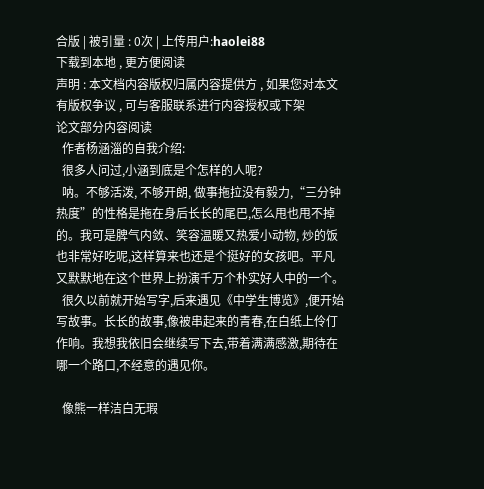合版 | 被引量 : 0次 | 上传用户:haolei88
下载到本地 , 更方便阅读
声明 : 本文档内容版权归属内容提供方 , 如果您对本文有版权争议 , 可与客服联系进行内容授权或下架
论文部分内容阅读
  作者杨涵淄的自我介绍:
  很多人问过,小涵到底是个怎样的人呢?
  呐。不够活泼, 不够开朗, 做事拖拉没有毅力,“三分钟热度”的性格是拖在身后长长的尾巴,怎么甩也甩不掉的。我可是脾气内敛、笑容温暖又热爱小动物, 炒的饭也非常好吃呢,这样算来也还是个挺好的女孩吧。平凡又默默地在这个世界上扮演千万个朴实好人中的一个。
  很久以前就开始写字,后来遇见《中学生博览》,便开始写故事。长长的故事,像被串起来的青春,在白纸上伶仃作响。我想我依旧会继续写下去,带着满满感激,期待在哪一个路口,不经意的遇见你。

  像熊一样洁白无瑕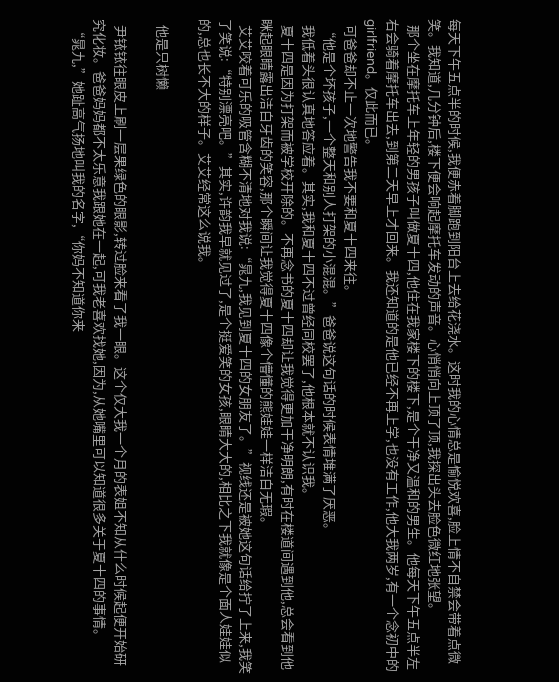每天下午五点半的时候,我便赤着脚跑到阳台上去给花浇水。这时我的心情总是愉悦欢喜,脸上情不自禁会带着点微笑。我知道,几分钟后,楼下便会响起摩托车发动的声音。心悄悄向上顶了顶,我探出头去脸色微红地张望。
  那个坐在摩托车上年轻的男孩子叫做夏十四,他住在我家楼下的楼下,是个干净又温和的男生。他每天下午五点半左右会骑着摩托车出去,到第二天早上才回来。我还知道的是他已经不再上学,也没有工作,他大我两岁,有一个念初中的girlfriend。仅此而已。
  可爸爸却不止一次地警告我不要和夏十四来往。
  “他是个坏孩子,一个整天和别人打架的小混混。”爸爸说这句话的时候表情堆满了厌恶。
  我低着头很认真地答应着。其实,我和夏十四不过曾经同校罢了,他根本就不认识我。
  夏十四是因为打架而被学校开除的。不再念书的夏十四却让我觉得更加干净明朗,有时在楼道间遇到他,总会看到他眯起眼睛露出洁白牙齿的笑容,那个瞬间让我觉得夏十四像个懵懂的熊娃娃一样洁白无瑕。
  艾艾咬着可乐的吸管含糊不清地对我说:“晁九,我见到夏十四的女朋友了。”视线还是被她这句话给拧了上来,我笑了笑说:“特别漂亮吧。”其实,许韵我早就见过了,是个挺爱笑的女孩,眼睛大大的,相比之下我就像是个面人娃娃似的,总也长不大的样子。艾艾经常这么说我。

  他是只树懒

  尹铱铱往眼皮上刷一层果绿色的眼影,转过脸来看了我一眼。这个仅大我一个月的表姐不知从什么时候起便开始研究化妆。爸爸妈妈都不太乐意我跟她在一起,可我老喜欢找她,因为,从她嘴里可以知道很多关于夏十四的事情。
  “晁九,”她趾高气扬地叫我的名字,“你妈不知道你来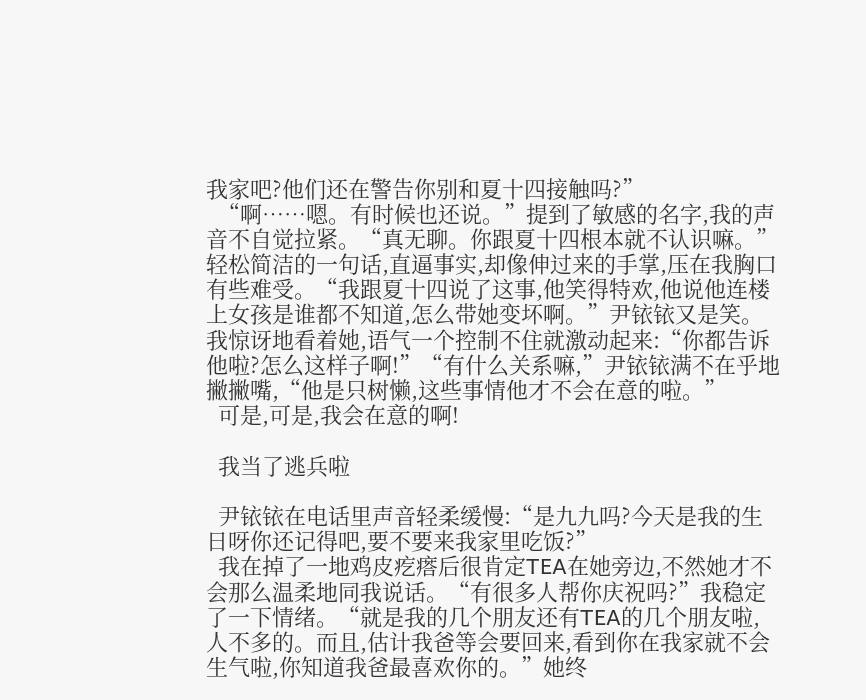我家吧?他们还在警告你别和夏十四接触吗?”
  “啊……嗯。有时候也还说。”提到了敏感的名字,我的声音不自觉拉紧。“真无聊。你跟夏十四根本就不认识嘛。”轻松简洁的一句话,直逼事实,却像伸过来的手掌,压在我胸口有些难受。“我跟夏十四说了这事,他笑得特欢,他说他连楼上女孩是谁都不知道,怎么带她变坏啊。”尹铱铱又是笑。我惊讶地看着她,语气一个控制不住就激动起来:“你都告诉他啦?怎么这样子啊!”“有什么关系嘛,”尹铱铱满不在乎地撇撇嘴,“他是只树懒,这些事情他才不会在意的啦。”
  可是,可是,我会在意的啊!

  我当了逃兵啦

  尹铱铱在电话里声音轻柔缓慢:“是九九吗?今天是我的生日呀你还记得吧,要不要来我家里吃饭?”
  我在掉了一地鸡皮疙瘩后很肯定TEA在她旁边,不然她才不会那么温柔地同我说话。“有很多人帮你庆祝吗?”我稳定了一下情绪。“就是我的几个朋友还有TEA的几个朋友啦,人不多的。而且,估计我爸等会要回来,看到你在我家就不会生气啦,你知道我爸最喜欢你的。”她终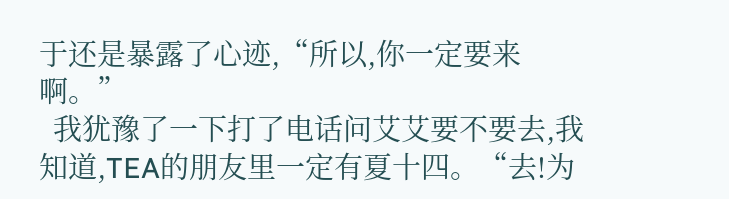于还是暴露了心迹,“所以,你一定要来啊。”
  我犹豫了一下打了电话问艾艾要不要去,我知道,TEA的朋友里一定有夏十四。“去!为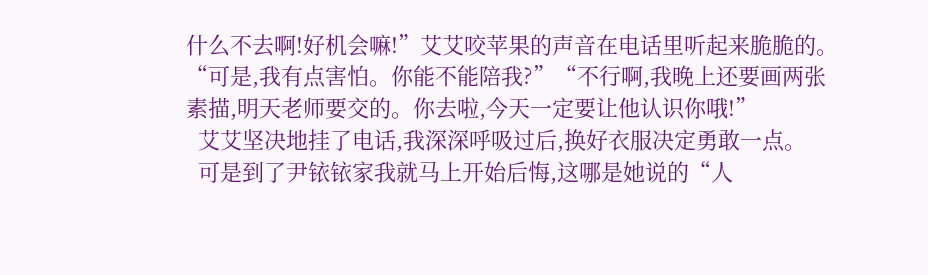什么不去啊!好机会嘛!”艾艾咬苹果的声音在电话里听起来脆脆的。“可是,我有点害怕。你能不能陪我?”“不行啊,我晚上还要画两张素描,明天老师要交的。你去啦,今天一定要让他认识你哦!”
  艾艾坚决地挂了电话,我深深呼吸过后,换好衣服决定勇敢一点。
  可是到了尹铱铱家我就马上开始后悔,这哪是她说的“人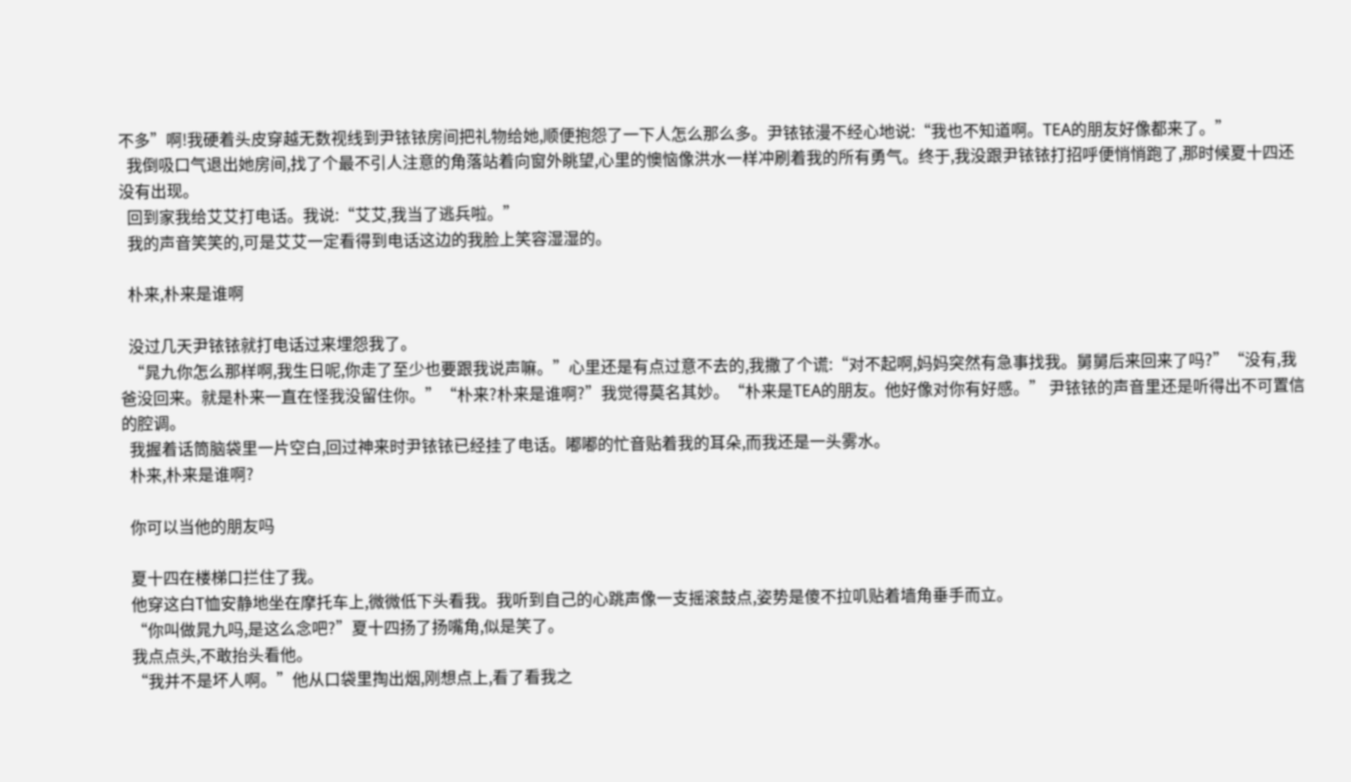不多”啊!我硬着头皮穿越无数视线到尹铱铱房间把礼物给她,顺便抱怨了一下人怎么那么多。尹铱铱漫不经心地说:“我也不知道啊。TEA的朋友好像都来了。”
  我倒吸口气退出她房间,找了个最不引人注意的角落站着向窗外眺望,心里的懊恼像洪水一样冲刷着我的所有勇气。终于,我没跟尹铱铱打招呼便悄悄跑了,那时候夏十四还没有出现。
  回到家我给艾艾打电话。我说:“艾艾,我当了逃兵啦。”
  我的声音笑笑的,可是艾艾一定看得到电话这边的我脸上笑容湿湿的。

  朴来,朴来是谁啊

  没过几天尹铱铱就打电话过来埋怨我了。
  “晁九你怎么那样啊,我生日呢,你走了至少也要跟我说声嘛。”心里还是有点过意不去的,我撒了个谎:“对不起啊,妈妈突然有急事找我。舅舅后来回来了吗?”“没有,我爸没回来。就是朴来一直在怪我没留住你。”“朴来?朴来是谁啊?”我觉得莫名其妙。“朴来是TEA的朋友。他好像对你有好感。” 尹铱铱的声音里还是听得出不可置信的腔调。
  我握着话筒脑袋里一片空白,回过神来时尹铱铱已经挂了电话。嘟嘟的忙音贴着我的耳朵,而我还是一头雾水。
  朴来,朴来是谁啊?

  你可以当他的朋友吗

  夏十四在楼梯口拦住了我。
  他穿这白T恤安静地坐在摩托车上,微微低下头看我。我听到自己的心跳声像一支摇滚鼓点,姿势是傻不拉叽贴着墙角垂手而立。
  “你叫做晁九吗,是这么念吧?”夏十四扬了扬嘴角,似是笑了。
  我点点头,不敢抬头看他。
  “我并不是坏人啊。”他从口袋里掏出烟,刚想点上,看了看我之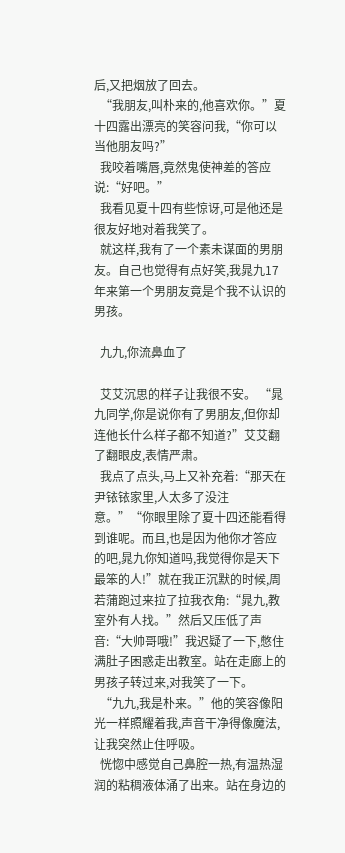后,又把烟放了回去。
  “我朋友,叫朴来的,他喜欢你。”夏十四露出漂亮的笑容问我,“你可以当他朋友吗?”
  我咬着嘴唇,竟然鬼使神差的答应说:“好吧。”
  我看见夏十四有些惊讶,可是他还是很友好地对着我笑了。
  就这样,我有了一个素未谋面的男朋友。自己也觉得有点好笑,我晁九17年来第一个男朋友竟是个我不认识的男孩。

  九九,你流鼻血了

  艾艾沉思的样子让我很不安。 “晁九同学,你是说你有了男朋友,但你却连他长什么样子都不知道?”艾艾翻了翻眼皮,表情严肃。
  我点了点头,马上又补充着:“那天在尹铱铱家里,人太多了没注意。”“你眼里除了夏十四还能看得到谁呢。而且,也是因为他你才答应的吧,晁九你知道吗,我觉得你是天下最笨的人!”就在我正沉默的时候,周若蒲跑过来拉了拉我衣角:“晁九,教室外有人找。”然后又压低了声音:“大帅哥哦!”我迟疑了一下,憋住满肚子困惑走出教室。站在走廊上的男孩子转过来,对我笑了一下。
  “九九,我是朴来。”他的笑容像阳光一样照耀着我,声音干净得像魔法,让我突然止住呼吸。
  恍惚中感觉自己鼻腔一热,有温热湿润的粘稠液体涌了出来。站在身边的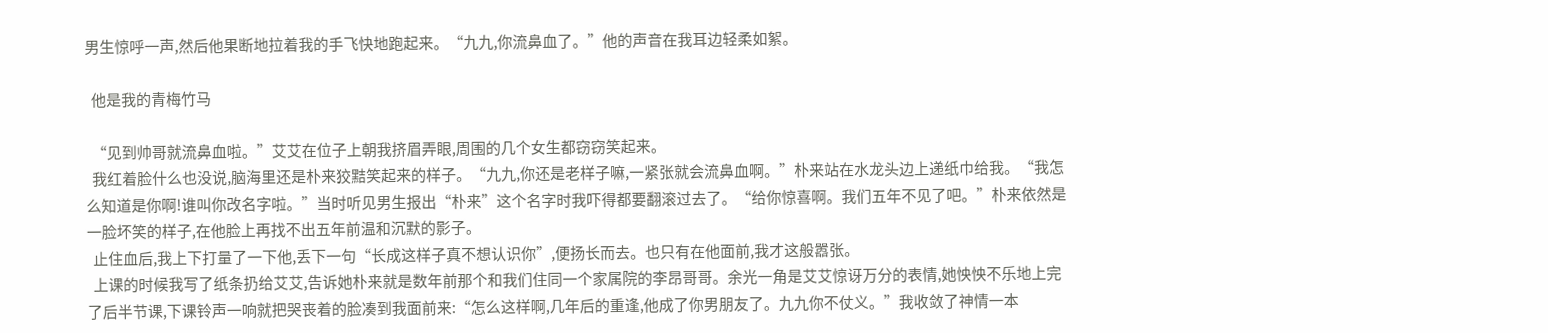男生惊呼一声,然后他果断地拉着我的手飞快地跑起来。“九九,你流鼻血了。”他的声音在我耳边轻柔如絮。

  他是我的青梅竹马

  “见到帅哥就流鼻血啦。”艾艾在位子上朝我挤眉弄眼,周围的几个女生都窃窃笑起来。
  我红着脸什么也没说,脑海里还是朴来狡黠笑起来的样子。“九九,你还是老样子嘛,一紧张就会流鼻血啊。”朴来站在水龙头边上递纸巾给我。“我怎么知道是你啊!谁叫你改名字啦。”当时听见男生报出“朴来”这个名字时我吓得都要翻滚过去了。“给你惊喜啊。我们五年不见了吧。”朴来依然是一脸坏笑的样子,在他脸上再找不出五年前温和沉默的影子。
  止住血后,我上下打量了一下他,丢下一句“长成这样子真不想认识你”,便扬长而去。也只有在他面前,我才这般嚣张。
  上课的时候我写了纸条扔给艾艾,告诉她朴来就是数年前那个和我们住同一个家属院的李昂哥哥。余光一角是艾艾惊讶万分的表情,她怏怏不乐地上完了后半节课,下课铃声一响就把哭丧着的脸凑到我面前来:“怎么这样啊,几年后的重逢,他成了你男朋友了。九九你不仗义。”我收敛了神情一本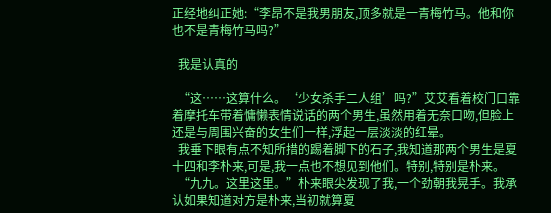正经地纠正她:“李昂不是我男朋友,顶多就是一青梅竹马。他和你也不是青梅竹马吗?”

  我是认真的

  “这……这算什么。‘少女杀手二人组’吗?”艾艾看着校门口靠着摩托车带着慵懒表情说话的两个男生,虽然用着无奈口吻,但脸上还是与周围兴奋的女生们一样,浮起一层淡淡的红晕。
  我垂下眼有点不知所措的踢着脚下的石子,我知道那两个男生是夏十四和李朴来,可是,我一点也不想见到他们。特别,特别是朴来。
  “九九。这里这里。”朴来眼尖发现了我,一个劲朝我晃手。我承认如果知道对方是朴来,当初就算夏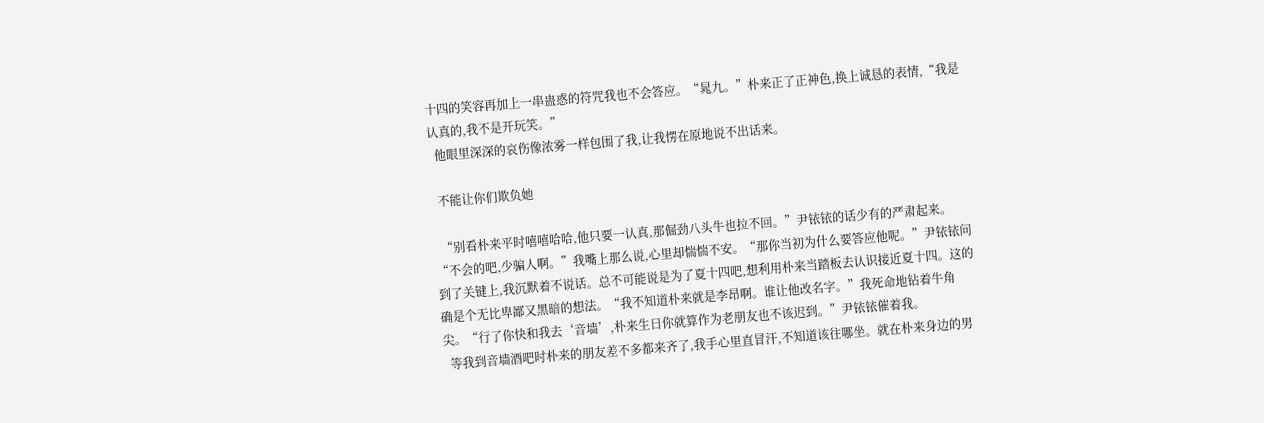十四的笑容再加上一串蛊惑的符咒我也不会答应。“晁九。”朴来正了正神色,换上诚恳的表情,“我是认真的,我不是开玩笑。”
  他眼里深深的哀伤像浓雾一样包围了我,让我愣在原地说不出话来。

  不能让你们欺负她

  “别看朴来平时嘻嘻哈哈,他只要一认真,那倔劲八头牛也拉不回。”尹铱铱的话少有的严肃起来。“不会的吧,少骗人啊。”我嘴上那么说,心里却惴惴不安。“那你当初为什么要答应他呢。”尹铱铱问到了关键上,我沉默着不说话。总不可能说是为了夏十四吧,想利用朴来当踏板去认识接近夏十四。这的确是个无比卑鄙又黑暗的想法。“我不知道朴来就是李昂啊。谁让他改名字。”我死命地钻着牛角尖。“行了你快和我去‘音墙’,朴来生日你就算作为老朋友也不该迟到。”尹铱铱催着我。
  等我到音墙酒吧时朴来的朋友差不多都来齐了,我手心里直冒汗,不知道该往哪坐。就在朴来身边的男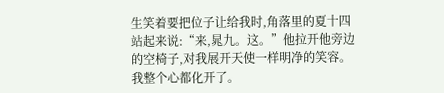生笑着要把位子让给我时,角落里的夏十四站起来说:“来,晁九。这。”他拉开他旁边的空椅子,对我展开天使一样明净的笑容。我整个心都化开了。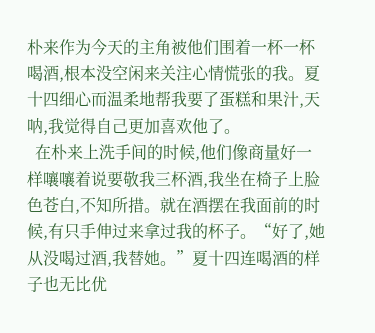朴来作为今天的主角被他们围着一杯一杯喝酒,根本没空闲来关注心情慌张的我。夏十四细心而温柔地帮我要了蛋糕和果汁,天呐,我觉得自己更加喜欢他了。
  在朴来上洗手间的时候,他们像商量好一样嚷嚷着说要敬我三杯酒,我坐在椅子上脸色苍白,不知所措。就在酒摆在我面前的时候,有只手伸过来拿过我的杯子。“好了,她从没喝过酒,我替她。”夏十四连喝酒的样子也无比优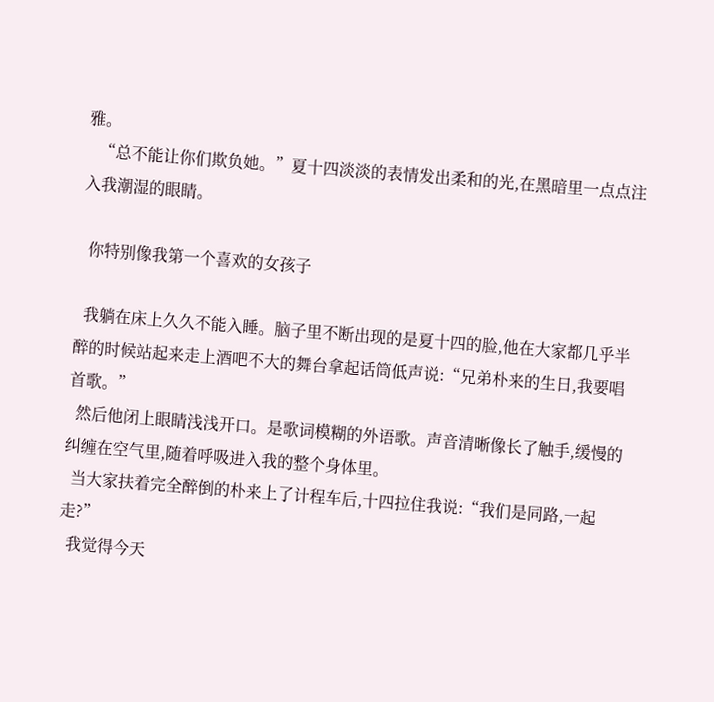雅。
   “总不能让你们欺负她。”夏十四淡淡的表情发出柔和的光,在黑暗里一点点注入我潮湿的眼睛。

  你特别像我第一个喜欢的女孩子

  我躺在床上久久不能入睡。脑子里不断出现的是夏十四的脸,他在大家都几乎半醉的时候站起来走上酒吧不大的舞台拿起话筒低声说:“兄弟朴来的生日,我要唱首歌。”
  然后他闭上眼睛浅浅开口。是歌词模糊的外语歌。声音清晰像长了触手,缓慢的纠缠在空气里,随着呼吸进入我的整个身体里。
  当大家扶着完全醉倒的朴来上了计程车后,十四拉住我说:“我们是同路,一起走?”
  我觉得今天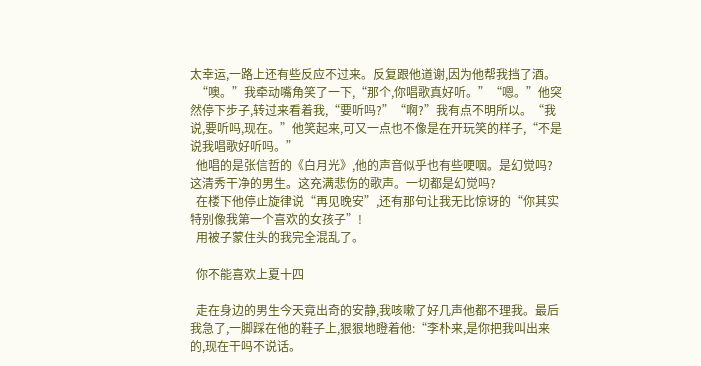太幸运,一路上还有些反应不过来。反复跟他道谢,因为他帮我挡了酒。
  “噢。”我牵动嘴角笑了一下,“那个,你唱歌真好听。”“嗯。”他突然停下步子,转过来看着我,“要听吗?”“啊?”我有点不明所以。“我说,要听吗,现在。”他笑起来,可又一点也不像是在开玩笑的样子,“不是说我唱歌好听吗。”
  他唱的是张信哲的《白月光》,他的声音似乎也有些哽咽。是幻觉吗?这清秀干净的男生。这充满悲伤的歌声。一切都是幻觉吗?
  在楼下他停止旋律说“再见晚安”,还有那句让我无比惊讶的“你其实特别像我第一个喜欢的女孩子”!
  用被子蒙住头的我完全混乱了。

  你不能喜欢上夏十四

  走在身边的男生今天竟出奇的安静,我咳嗽了好几声他都不理我。最后我急了,一脚踩在他的鞋子上,狠狠地瞪着他:“李朴来,是你把我叫出来的,现在干吗不说话。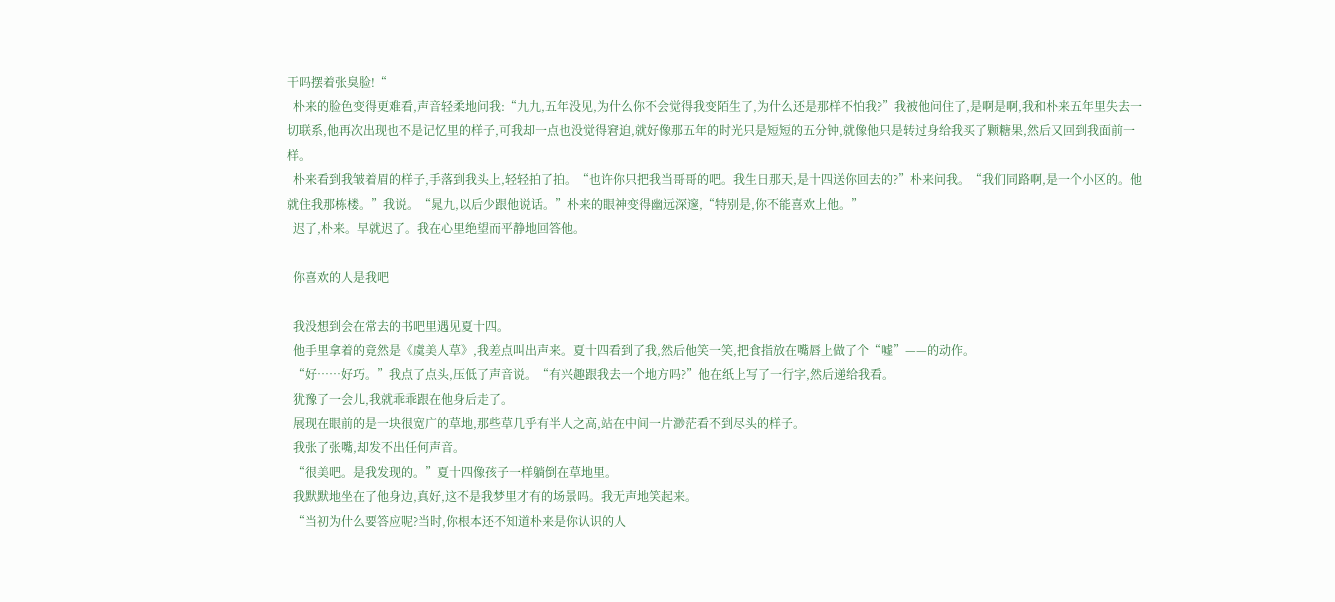干吗摆着张臭脸!“
  朴来的脸色变得更难看,声音轻柔地问我:“九九,五年没见,为什么你不会觉得我变陌生了,为什么还是那样不怕我?”我被他问住了,是啊是啊,我和朴来五年里失去一切联系,他再次出现也不是记忆里的样子,可我却一点也没觉得窘迫,就好像那五年的时光只是短短的五分钟,就像他只是转过身给我买了颗糖果,然后又回到我面前一样。
  朴来看到我皱着眉的样子,手落到我头上,轻轻拍了拍。“也许你只把我当哥哥的吧。我生日那天,是十四送你回去的?”朴来问我。“我们同路啊,是一个小区的。他就住我那栋楼。”我说。“晁九,以后少跟他说话。”朴来的眼神变得幽远深邃,“特别是,你不能喜欢上他。”
  迟了,朴来。早就迟了。我在心里绝望而平静地回答他。

  你喜欢的人是我吧

  我没想到会在常去的书吧里遇见夏十四。
  他手里拿着的竟然是《虞美人草》,我差点叫出声来。夏十四看到了我,然后他笑一笑,把食指放在嘴唇上做了个“嘘”——的动作。
  “好……好巧。”我点了点头,压低了声音说。“有兴趣跟我去一个地方吗?”他在纸上写了一行字,然后递给我看。
  犹豫了一会儿,我就乖乖跟在他身后走了。
  展现在眼前的是一块很宽广的草地,那些草几乎有半人之高,站在中间一片渺茫看不到尽头的样子。
  我张了张嘴,却发不出任何声音。
  “很美吧。是我发现的。”夏十四像孩子一样躺倒在草地里。
  我默默地坐在了他身边,真好,这不是我梦里才有的场景吗。我无声地笑起来。
  “当初为什么要答应呢?当时,你根本还不知道朴来是你认识的人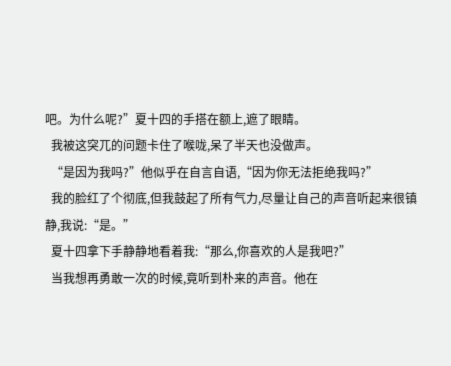吧。为什么呢?”夏十四的手搭在额上,遮了眼睛。
  我被这突兀的问题卡住了喉咙,呆了半天也没做声。
  “是因为我吗?”他似乎在自言自语,“因为你无法拒绝我吗?”
  我的脸红了个彻底,但我鼓起了所有气力,尽量让自己的声音听起来很镇静,我说:“是。”
  夏十四拿下手静静地看着我:“那么,你喜欢的人是我吧?”
  当我想再勇敢一次的时候,竟听到朴来的声音。他在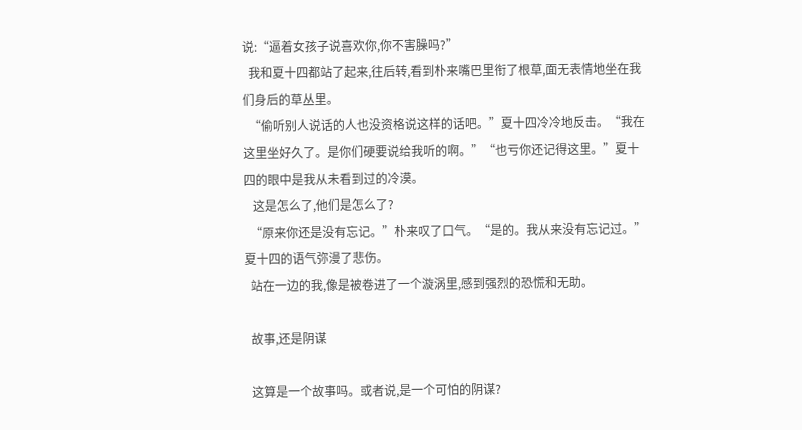说:“逼着女孩子说喜欢你,你不害臊吗?”
  我和夏十四都站了起来,往后转,看到朴来嘴巴里衔了根草,面无表情地坐在我们身后的草丛里。
  “偷听别人说话的人也没资格说这样的话吧。”夏十四冷冷地反击。“我在这里坐好久了。是你们硬要说给我听的啊。”“也亏你还记得这里。”夏十四的眼中是我从未看到过的冷漠。
   这是怎么了,他们是怎么了?
  “原来你还是没有忘记。”朴来叹了口气。“是的。我从来没有忘记过。”夏十四的语气弥漫了悲伤。
  站在一边的我,像是被卷进了一个漩涡里,感到强烈的恐慌和无助。

  故事,还是阴谋

  这算是一个故事吗。或者说,是一个可怕的阴谋?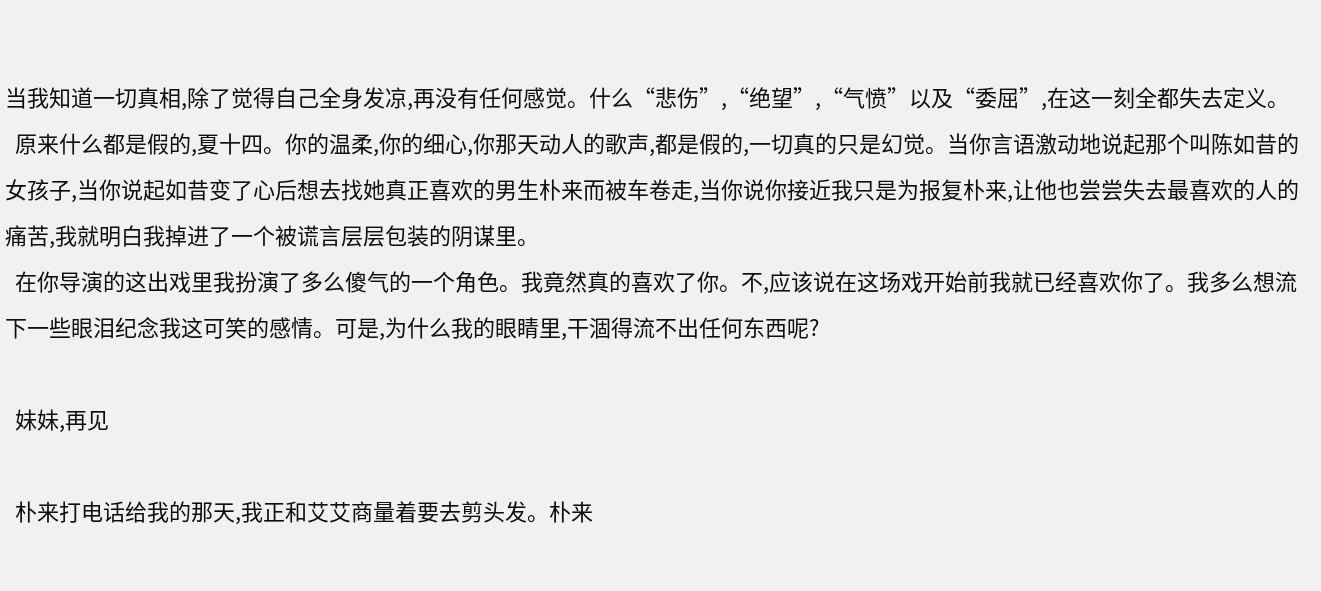当我知道一切真相,除了觉得自己全身发凉,再没有任何感觉。什么“悲伤”,“绝望”,“气愤”以及“委屈”,在这一刻全都失去定义。
  原来什么都是假的,夏十四。你的温柔,你的细心,你那天动人的歌声,都是假的,一切真的只是幻觉。当你言语激动地说起那个叫陈如昔的女孩子,当你说起如昔变了心后想去找她真正喜欢的男生朴来而被车卷走,当你说你接近我只是为报复朴来,让他也尝尝失去最喜欢的人的痛苦,我就明白我掉进了一个被谎言层层包装的阴谋里。
  在你导演的这出戏里我扮演了多么傻气的一个角色。我竟然真的喜欢了你。不,应该说在这场戏开始前我就已经喜欢你了。我多么想流下一些眼泪纪念我这可笑的感情。可是,为什么我的眼睛里,干涸得流不出任何东西呢?

  妹妹,再见

  朴来打电话给我的那天,我正和艾艾商量着要去剪头发。朴来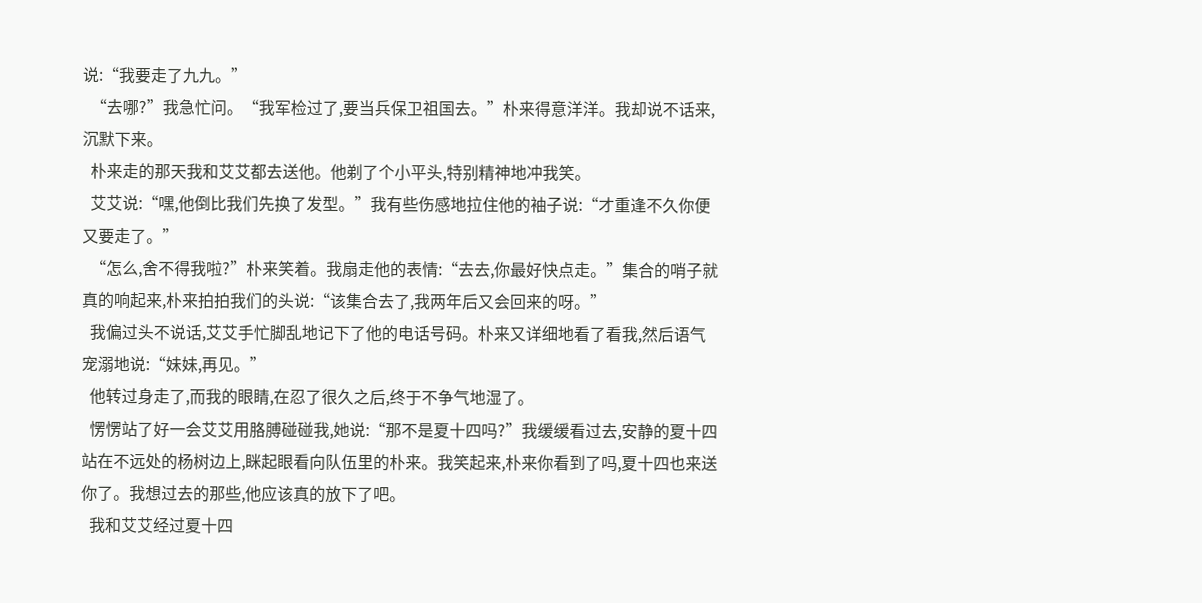说:“我要走了九九。”
  “去哪?”我急忙问。“我军检过了,要当兵保卫祖国去。”朴来得意洋洋。我却说不话来,沉默下来。
  朴来走的那天我和艾艾都去送他。他剃了个小平头,特别精神地冲我笑。
  艾艾说:“嘿,他倒比我们先换了发型。”我有些伤感地拉住他的袖子说:“才重逢不久你便又要走了。”
  “怎么,舍不得我啦?”朴来笑着。我扇走他的表情:“去去,你最好快点走。”集合的哨子就真的响起来,朴来拍拍我们的头说:“该集合去了,我两年后又会回来的呀。”
  我偏过头不说话,艾艾手忙脚乱地记下了他的电话号码。朴来又详细地看了看我,然后语气宠溺地说:“妹妹,再见。”
  他转过身走了,而我的眼睛,在忍了很久之后,终于不争气地湿了。
  愣愣站了好一会艾艾用胳膊碰碰我,她说:“那不是夏十四吗?”我缓缓看过去,安静的夏十四站在不远处的杨树边上,眯起眼看向队伍里的朴来。我笑起来,朴来你看到了吗,夏十四也来送你了。我想过去的那些,他应该真的放下了吧。
  我和艾艾经过夏十四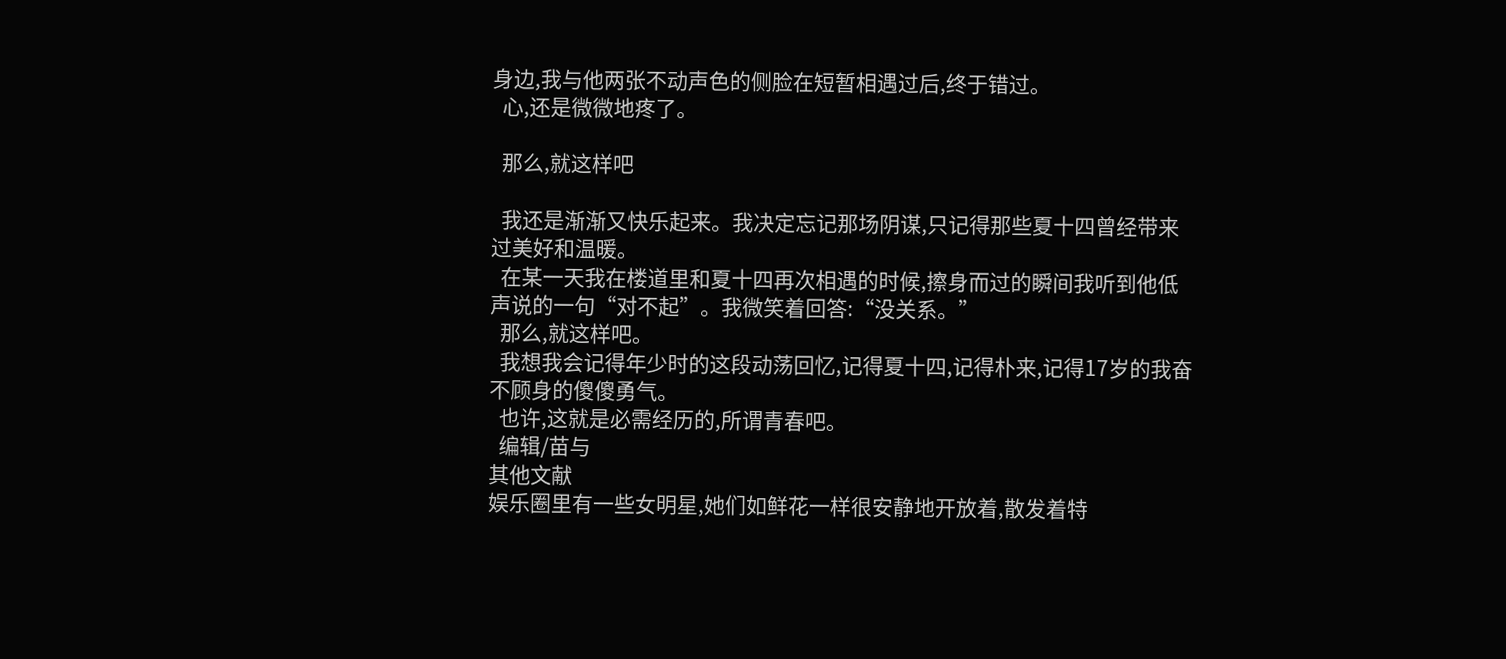身边,我与他两张不动声色的侧脸在短暂相遇过后,终于错过。
  心,还是微微地疼了。

  那么,就这样吧

  我还是渐渐又快乐起来。我决定忘记那场阴谋,只记得那些夏十四曾经带来过美好和温暖。
  在某一天我在楼道里和夏十四再次相遇的时候,擦身而过的瞬间我听到他低声说的一句“对不起”。我微笑着回答:“没关系。”
  那么,就这样吧。
  我想我会记得年少时的这段动荡回忆,记得夏十四,记得朴来,记得17岁的我奋不顾身的傻傻勇气。
  也许,这就是必需经历的,所谓青春吧。
  编辑/苗与
其他文献
娱乐圈里有一些女明星,她们如鲜花一样很安静地开放着,散发着特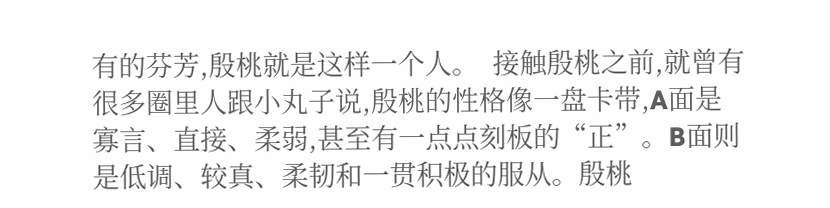有的芬芳,殷桃就是这样一个人。  接触殷桃之前,就曾有很多圈里人跟小丸子说,殷桃的性格像一盘卡带,A面是寡言、直接、柔弱,甚至有一点点刻板的“正”。B面则是低调、较真、柔韧和一贯积极的服从。殷桃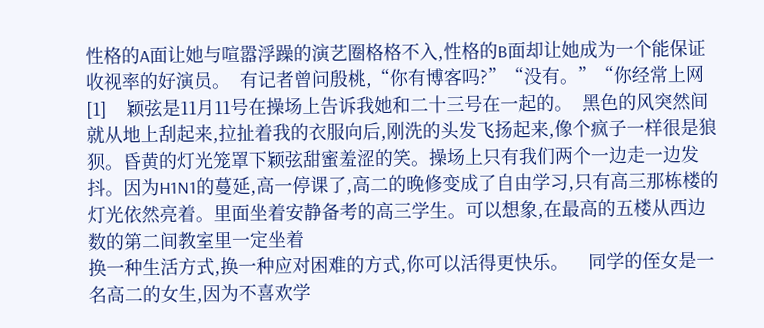性格的A面让她与喧嚣浮躁的演艺圈格格不入,性格的B面却让她成为一个能保证收视率的好演员。  有记者曾问殷桃,“你有博客吗?”“没有。”“你经常上网
[1]    颖弦是11月11号在操场上告诉我她和二十三号在一起的。  黑色的风突然间就从地上刮起来,拉扯着我的衣服向后,刚洗的头发飞扬起来,像个疯子一样很是狼狈。昏黄的灯光笼罩下颖弦甜蜜羞涩的笑。操场上只有我们两个一边走一边发抖。因为H1N1的蔓延,高一停课了,高二的晚修变成了自由学习,只有高三那栋楼的灯光依然亮着。里面坐着安静备考的高三学生。可以想象,在最高的五楼从西边数的第二间教室里一定坐着
换一种生活方式,换一种应对困难的方式,你可以活得更快乐。    同学的侄女是一名高二的女生,因为不喜欢学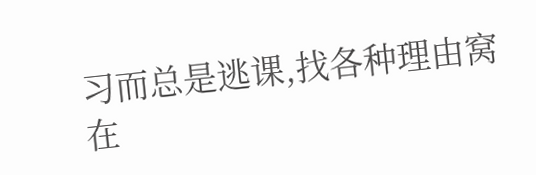习而总是逃课,找各种理由窝在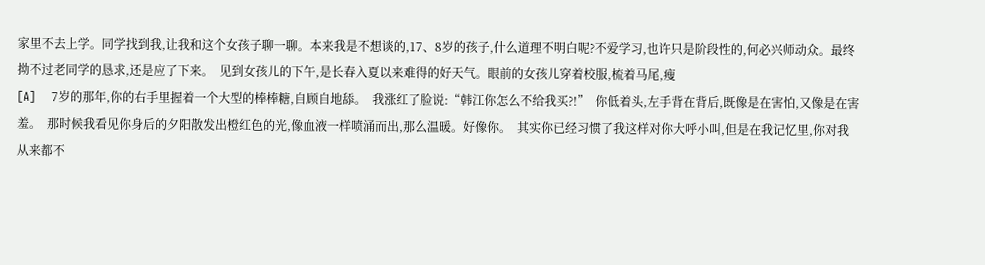家里不去上学。同学找到我,让我和这个女孩子聊一聊。本来我是不想谈的,17、8岁的孩子,什么道理不明白呢?不爱学习,也许只是阶段性的,何必兴师动众。最终拗不过老同学的恳求,还是应了下来。  见到女孩儿的下午,是长春入夏以来难得的好天气。眼前的女孩儿穿着校服,梳着马尾,瘦
[A]    7岁的那年,你的右手里握着一个大型的棒棒糖,自顾自地舔。  我涨红了脸说:“韩江你怎么不给我买?!”  你低着头,左手背在背后,既像是在害怕,又像是在害羞。  那时候我看见你身后的夕阳散发出橙红色的光,像血液一样喷涌而出,那么温暖。好像你。  其实你已经习惯了我这样对你大呼小叫,但是在我记忆里,你对我从来都不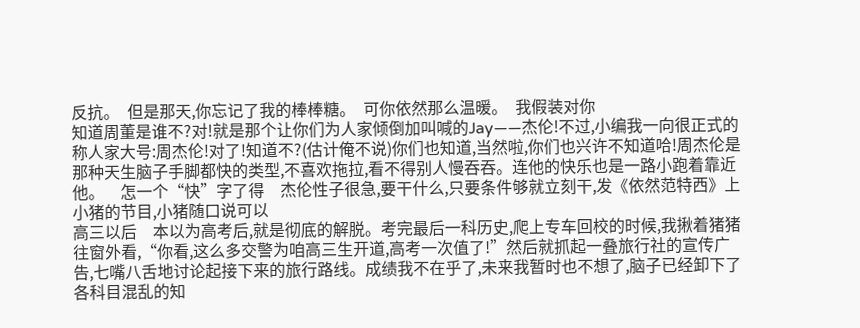反抗。  但是那天,你忘记了我的棒棒糖。  可你依然那么温暖。  我假装对你
知道周董是谁不?对!就是那个让你们为人家倾倒加叫喊的Jay——杰伦!不过,小编我一向很正式的称人家大号:周杰伦!对了!知道不?(估计俺不说)你们也知道,当然啦,你们也兴许不知道哈!周杰伦是那种天生脑子手脚都快的类型,不喜欢拖拉,看不得别人慢吞吞。连他的快乐也是一路小跑着靠近他。    怎一个“快”字了得    杰伦性子很急,要干什么,只要条件够就立刻干,发《依然范特西》上小猪的节目,小猪随口说可以
高三以后    本以为高考后,就是彻底的解脱。考完最后一科历史,爬上专车回校的时候,我揪着猪猪往窗外看,“你看,这么多交警为咱高三生开道,高考一次值了!”然后就抓起一叠旅行社的宣传广告,七嘴八舌地讨论起接下来的旅行路线。成绩我不在乎了,未来我暂时也不想了,脑子已经卸下了各科目混乱的知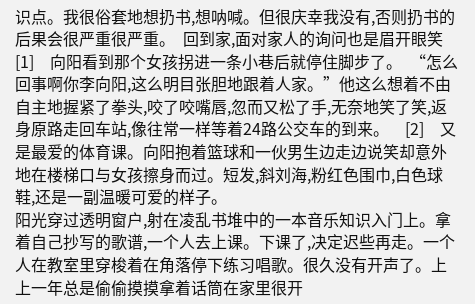识点。我很俗套地想扔书,想呐喊。但很庆幸我没有,否则扔书的后果会很严重很严重。  回到家,面对家人的询问也是眉开眼笑
[1]    向阳看到那个女孩拐进一条小巷后就停住脚步了。  “怎么回事啊你李向阳,这么明目张胆地跟着人家。”他这么想着不由自主地握紧了拳头,咬了咬嘴唇,忽而又松了手,无奈地笑了笑,返身原路走回车站,像往常一样等着24路公交车的到来。    [2]    又是最爱的体育课。向阳抱着篮球和一伙男生边走边说笑却意外地在楼梯口与女孩擦身而过。短发,斜刘海,粉红色围巾,白色球鞋,还是一副温暖可爱的样子。
阳光穿过透明窗户,射在凌乱书堆中的一本音乐知识入门上。拿着自己抄写的歌谱,一个人去上课。下课了,决定迟些再走。一个人在教室里穿梭着在角落停下练习唱歌。很久没有开声了。上上一年总是偷偷摸摸拿着话筒在家里很开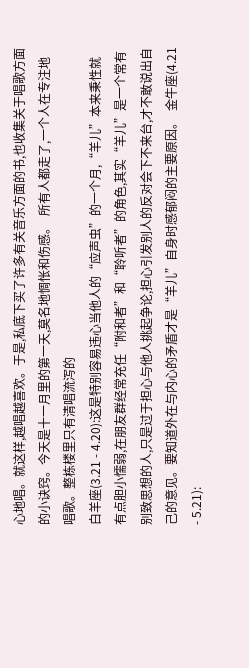心地唱。就这样,越唱越喜欢。于是,私底下买了许多有关音乐方面的书,也收集关于唱歌方面的小诀窍。今天是十一月里的第一天,莫名地惆怅和伤感。  所有人都走了,一个人在专注地唱歌。整栋楼里只有清唱流泻的
白羊座(3.21 - 4.20):这是特别容易违心当他人的“应声虫”的一个月,“羊儿”本来秉性就有点胆小懦弱,在朋友群经常充任“附和者”和“聆听者”的角色,其实“羊儿”是一个常有别致思想的人,只是过于担心与他人挑起争论,担心引发别人的反对会下不来台,才不敢说出自己的意见。要知道外在与内心的矛盾才是“羊儿”自身时感郁闷的主要原因。  金牛座(4.21 - 5.21):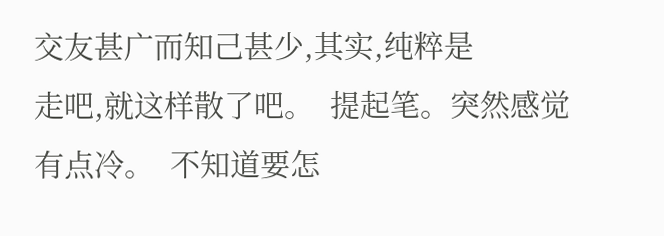交友甚广而知己甚少,其实,纯粹是
走吧,就这样散了吧。  提起笔。突然感觉有点冷。  不知道要怎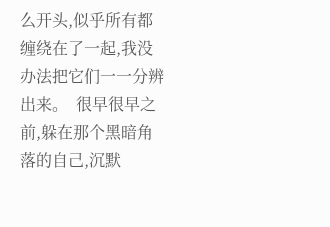么开头,似乎所有都缠绕在了一起,我没办法把它们一一分辨出来。  很早很早之前,躲在那个黑暗角落的自己,沉默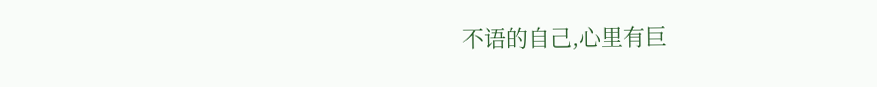不语的自己,心里有巨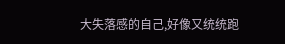大失落感的自己,好像又统统跑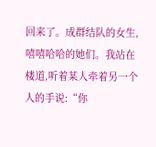回来了。成群结队的女生,嘻嘻哈哈的她们。我站在楼道,听着某人牵着另一个人的手说:“你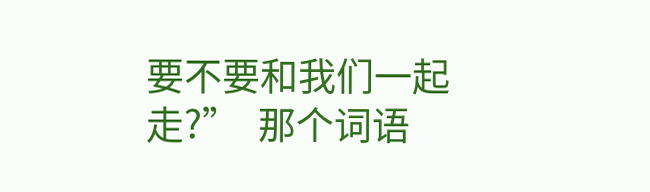要不要和我们一起走?”  那个词语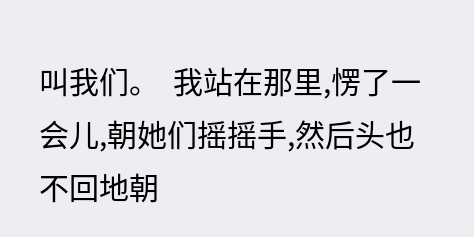叫我们。  我站在那里,愣了一会儿,朝她们摇摇手,然后头也不回地朝